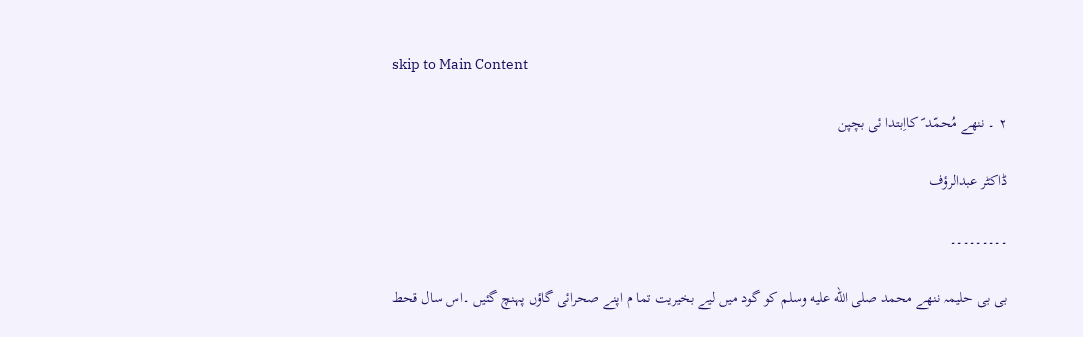skip to Main Content

۲ ۔ ننھے مُحمّد ؐ کااِبتدا ئی بچپن

ڈاکٹر عبدالرؤف

۔۔۔۔۔۔۔۔۔

بی بی حلیمہ ننھے محمد صلى الله عليه وسلم کو گود میں لیے بخیریت تما م اپنے صحرائی گاؤں پہنچ گئیں ۔اس سال قحط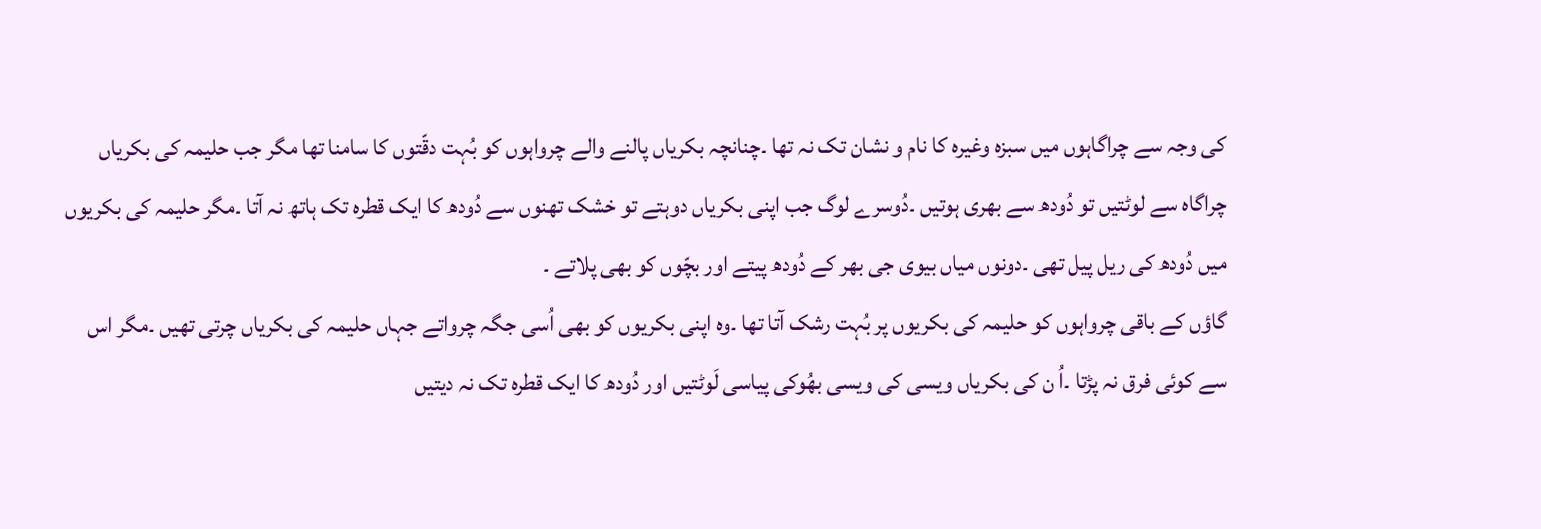کی وجہ سے چراگاہوں میں سبزہ وغیرہ کا نام و نشان تک نہ تھا ۔چنانچہ بکریاں پالنے والے چرواہوں کو بُہت دقّتوں کا سامنا تھا مگر جب حلیمہ کی بکریاں چراگاہ سے لوٹتیں تو دُودھ سے بھری ہوتیں ۔دُوسرے لوگ جب اپنی بکریاں دوہتے تو خشک تھنوں سے دُودھ کا ایک قطرہ تک ہاتھ نہ آتا ۔مگر حلیمہ کی بکریوں میں دُودھ کی ریل پیل تھی ۔دونوں میاں بیوی جی بھر کے دُودھ پیتے اور بچّوں کو بھی پلاتے ۔
گاؤں کے باقی چرواہوں کو حلیمہ کی بکریوں پر بُہت رشک آتا تھا ۔وہ اپنی بکریوں کو بھی اُسی جگہ چرواتے جہاں حلیمہ کی بکریاں چرتی تھیں ۔مگر اس سے کوئی فرق نہ پڑتا ۔اُ ن کی بکریاں ویسی کی ویسی بھُوکی پیاسی لَوٹتیں اور دُودھ کا ایک قطرہ تک نہ دیتیں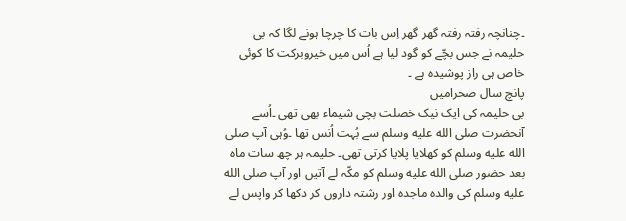۔چنانچہ رفتہ رفتہ گھر گھر اِس بات کا چرچا ہونے لگا کہ بی حلیمہ نے جس بچّے کو گود لیا ہے اُس میں خیروبرکت کا کوئی خاص ہی راز پوشیدہ ہے ۔
پانچ سال صحرامیں
بی حلیمہ کی ایک نیک خصلت بچی شیماء بھی تھی ۔اُسے آنحضرت صلى الله عليه وسلم سے بُہت اُنس تھا ۔وُہی آپ صلى الله عليه وسلم کو کھلایا پلایا کرتی تھی۔ حلیمہ ہر چھ سات ماہ بعد حضور صلى الله عليه وسلم کو مکّہ لے آتیں اور آپ صلى الله عليه وسلم کی والدہ ماجدہ اور رشتہ داروں کر دکھا کر واپس لے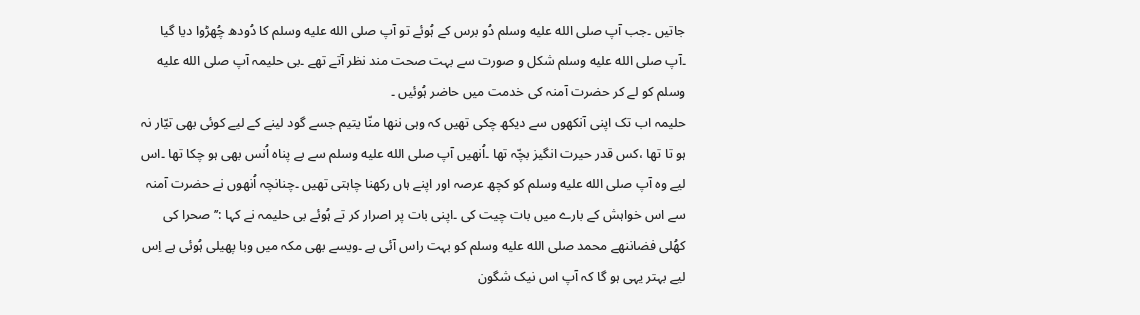جاتیں ۔جب آپ صلى الله عليه وسلم دُو برس کے ہُوئے تو آپ صلى الله عليه وسلم کا دُودھ چُھڑوا دیا گیا ۔آپ صلى الله عليه وسلم شکل و صورت سے بہت صحت مند نظر آتے تھے ۔بی حلیمہ آپ صلى الله عليه وسلم کو لے کر حضرت آمنہ کی خدمت میں حاضر ہُوئیں ۔
حلیمہ اب تک اپنی آنکھوں سے دیکھ چکی تھیں کہ وہی ننھا منّا یتیم جسے گود لینے کے لیے کوئی بھی تیّار نہ ہو تا تھا ،کس قدر حیرت انگیز بچّہ تھا ۔اُنھیں آپ صلى الله عليه وسلم سے بے پناہ اُنس بھی ہو چکا تھا ۔اس لیے وہ آپ صلى الله عليه وسلم کو کچھ عرصہ اور اپنے ہاں رکھنا چاہتی تھیں ۔چنانچہ اُنھوں نے حضرت آمنہ سے اس خواہش کے بارے میں بات چیت کی ۔اپنی بات پر اصرار کر تے ہُوئے بی حلیمہ نے کہا :’’صحرا کی کھُلی فضاننھے محمد صلى الله عليه وسلم کو بہت راس آئی ہے ۔ویسے بھی مکہ میں وبا پھیلی ہُوئی ہے اِس لیے بہتر یہی ہو گا کہ آپ اس نیک شگون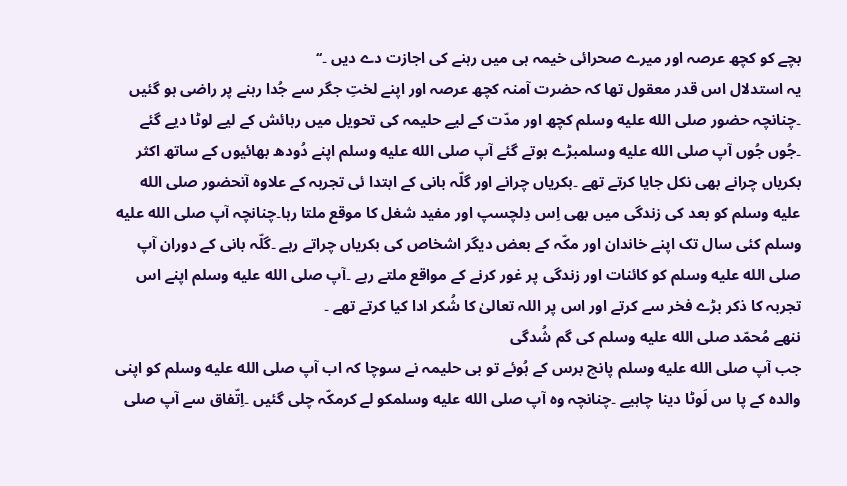بچے کو کچھ عرصہ اور میرے صحرائی خیمہ ہی میں رہنے کی اجازت دے دیں ۔‘‘
یہ استدلال اس قدر معقول تھا کہ حضرت آمنہ کچھ عرصہ اور اپنے لختِ جگر سے جُدا رہنے پر راضی ہو گئیں ۔چنانچہ حضور صلى الله عليه وسلم کچھ اور مدّت کے لیے حلیمہ کی تحویل میں رہائش کے لیے لوٹا دیے گئے ۔جُوں جُوں آپ صلى الله عليه وسلمبڑے ہوتے گئے آپ صلى الله عليه وسلم اپنے دُودھ بھائیوں کے ساتھ اکثر بکریاں چرانے بھی نکل جایا کرتے تھے ۔بکریاں چرانے اور گلّہ بانی کے ابتدا ئی تجربہ کے علاوہ آنحضور صلى الله عليه وسلم کو بعد کی زندگی میں بھی اِس دِلچسپ اور مفید شغل کا موقع ملتا رہا۔چنانچہ آپ صلى الله عليه وسلم کئی سال تک اپنے خاندان اور مکّہ کے بعض دیگر اشخاص کی بکریاں چراتے رہے ۔گلّہ بانی کے دوران آپ صلى الله عليه وسلم کو کائنات اور زندگی پر غور کرنے کے مواقع ملتے رہے ۔آپ صلى الله عليه وسلم اپنے اس تجربہ کا ذکر بڑے فخر سے کرتے اور اس پر اللہ تعالیٰ کا شُکر ادا کیا کرتے تھے ۔
ننھے مُحمّد صلى الله عليه وسلم کی گم شُدگی
جب آپ صلى الله عليه وسلم پانچ برس کے ہُوئے تو بی حلیمہ نے سوچا کہ اب آپ صلى الله عليه وسلم کو اپنی والدہ کے پا س لَوٹا دینا چاہیے ۔چنانچہ وہ آپ صلى الله عليه وسلمکو لے کرمکّہ چلی گئیں ۔اِتّفاق سے آپ صلى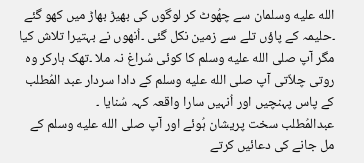الله عليه وسلمان سے چھُوٹ کر لوگوں کی بھیڑ بھاڑ میں کھو گئے ۔حلیمہ کے پاؤں تلے سے زمین نکل گئی ۔اُنھوں نے بہتیرا تلاش کیا مگر آپ صلى الله عليه وسلم کا کوئی سُراغ نہ ملا ۔تھک ہارکر وہ روتی چلاّتی آپ صلى الله عليه وسلم کے دادا سردار عبد المُطلب کے پاس پہنچیں اور اُنہیں سارا واقعہ کہہ سُنایا ۔
عبدالمُطلب سخت پریشان ہُوئے اور آپ صلى الله عليه وسلم کے مل جانے کی دعائیں کرتے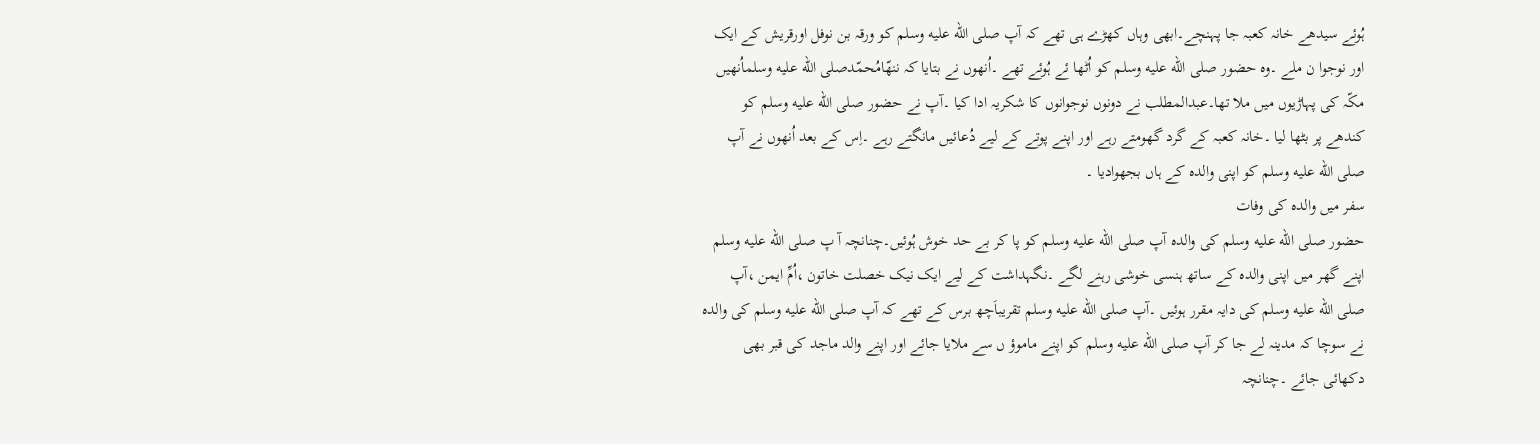ہُوئے سیدھے خانہ کعبہ جا پہنچے۔ابھی وہاں کھڑے ہی تھے کہ آپ صلى الله عليه وسلم کو ورقہ بن نوفل اورقریش کے ایک اور نوجوا ن ملے ۔وہ حضور صلى الله عليه وسلم کو اُٹھا ئے ہُوئے تھے ۔اُنھوں نے بتایا کہ ننھّامُحمّدصلى الله عليه وسلماُنھیں مکّہ کی پہاڑیوں میں ملا تھا۔عبدالمطلب نے دونوں نوجوانوں کا شکریہ ادا کیا ۔آپ نے حضور صلى الله عليه وسلم کو کندھے پر بٹھا لیا ۔خانہ کعبہ کے گرد گھومتے رہے اور اپنے پوتے کے لیے دُعائیں مانگتے رہے ۔اِس کے بعد اُنھوں نے آپ صلى الله عليه وسلم کو اپنی والدہ کے ہاں بجھوادیا ۔
سفر میں والدہ کی وفات
حضور صلى الله عليه وسلم کی والدہ آپ صلى الله عليه وسلم کو پا کر بے حد خوش ہُوئیں۔چنانچہ آ پ صلى الله عليه وسلم اپنے گھر میں اپنی والدہ کے ساتھ ہنسی خوشی رہنے لگے ۔نگہداشت کے لیے ایک نیک خصلت خاتون ،اُمِّ ایمن ،آپ صلى الله عليه وسلم کی دایہ مقرر ہوئیں ۔آپ صلى الله عليه وسلم تقریباَچھ برس کے تھے کہ آپ صلى الله عليه وسلم کی والدہ نے سوچا کہ مدینہ لے جا کر آپ صلى الله عليه وسلم کو اپنے ماموؤ ں سے ملایا جائے اور اپنے والد ماجد کی قبر بھی دکھائی جائے ۔چنانچہ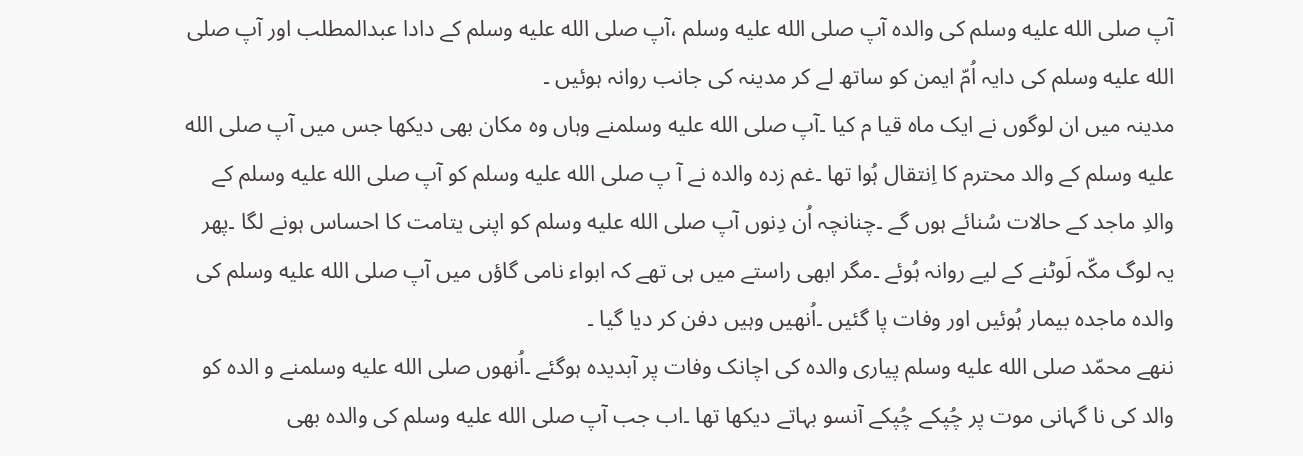آپ صلى الله عليه وسلم کی والدہ آپ صلى الله عليه وسلم ،آپ صلى الله عليه وسلم کے دادا عبدالمطلب اور آپ صلى الله عليه وسلم کی دایہ اُمّ ایمن کو ساتھ لے کر مدینہ کی جانب روانہ ہوئیں ۔
مدینہ میں ان لوگوں نے ایک ماہ قیا م کیا ۔آپ صلى الله عليه وسلمنے وہاں وہ مکان بھی دیکھا جس میں آپ صلى الله عليه وسلم کے والد محترم کا اِنتقال ہُوا تھا ۔غم زدہ والدہ نے آ پ صلى الله عليه وسلم کو آپ صلى الله عليه وسلم کے والدِ ماجد کے حالات سُنائے ہوں گے ۔چنانچہ اُن دِنوں آپ صلى الله عليه وسلم کو اپنی یتامت کا احساس ہونے لگا ۔پھر یہ لوگ مکّہ لَوٹنے کے لیے روانہ ہُوئے ۔مگر ابھی راستے میں ہی تھے کہ ابواء نامی گاؤں میں آپ صلى الله عليه وسلم کی والدہ ماجدہ بیمار ہُوئیں اور وفات پا گئیں ۔اُنھیں وہیں دفن کر دیا گیا ۔
ننھے محمّد صلى الله عليه وسلم پیاری والدہ کی اچانک وفات پر آبدیدہ ہوگئے ۔اُنھوں صلى الله عليه وسلمنے و الدہ کو والد کی نا گہانی موت پر چُپکے چُپکے آنسو بہاتے دیکھا تھا ۔اب جب آپ صلى الله عليه وسلم کی والدہ بھی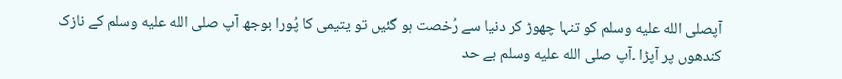آپصلى الله عليه وسلم کو تنہا چھوڑ کر دنیا سے رُخصت ہو گئیں تو یتیمی کا پُورا بوجھ آپ صلى الله عليه وسلم کے نازک کندھوں پر آپڑا ۔آپ صلى الله عليه وسلم بے حد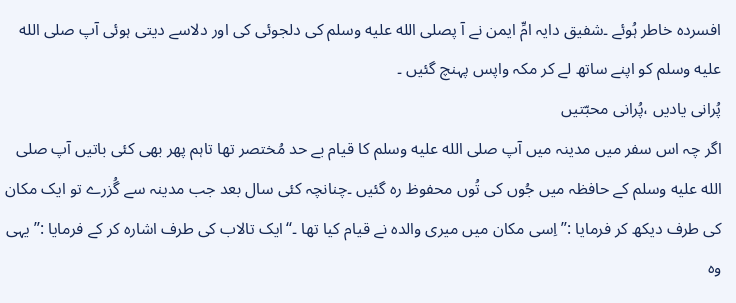افسردہ خاطر ہُوئے ۔شفیق دایہ امِّ ایمن نے آ پصلى الله عليه وسلم کی دلجوئی کی اور دلاسے دیتی ہوئی آپ صلى الله عليه وسلم کو اپنے ساتھ لے کر مکہ واپس پہنچ گئیں ۔
پُرانی یادیں ،پُرانی محبّتیں
اگر چہ اس سفر میں مدینہ میں آپ صلى الله عليه وسلم کا قیام بے حد مُختصر تھا تاہم پھر بھی کئی باتیں آپ صلى الله عليه وسلم کے حافظہ میں جُوں کی تُوں محفوظ رہ گئیں ۔چنانچہ کئی سال بعد جب مدینہ سے گُزرے تو ایک مکان کی طرف دیکھ کر فرمایا :’’اِسی مکان میں میری والدہ نے قیام کیا تھا ۔‘‘ایک تالاب کی طرف اشارہ کر کے فرمایا :’’یہی وہ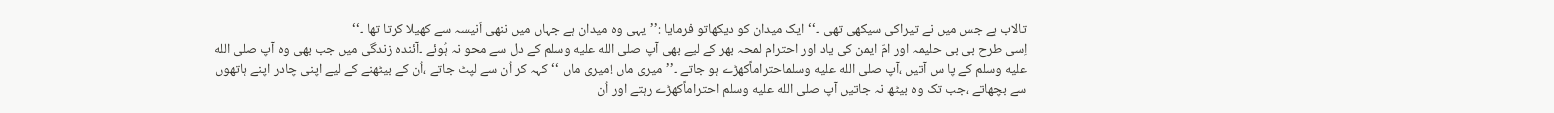تالاب ہے جس میں نے تیراکی سیکھی تھی ۔‘‘ایک میدان کو دیکھاتو فرمایا :’’یہی وہ میدان ہے جہاں میں ننھی اَنیسہ سے کھیلا کرتا تھا ۔‘‘
اِسی طرح بی بی حلیمہ اور امّ ایمن کی یاد اور احترام لمحہ بھر کے لیے بھی آپ صلى الله عليه وسلم کے دل سے محو نہ ہُوئے ۔آئندہ زندگی میں جب بھی وہ آپ صلى الله عليه وسلم کے پا س آتیں ،آپ صلى الله عليه وسلماحتراماًکھڑے ہو جاتے ۔’’میری ماں !میری ماں ‘‘کہہ کر اُن سے لپٹ جاتے ،اُن کے بیٹھنے کے لیے اپنی چادر اپنے ہاتھوں سے بچھاتے ،جب تک وہ بیٹھ نہ جاتیں آپ صلى الله عليه وسلم احتراماًکھڑے رہتے اور اُن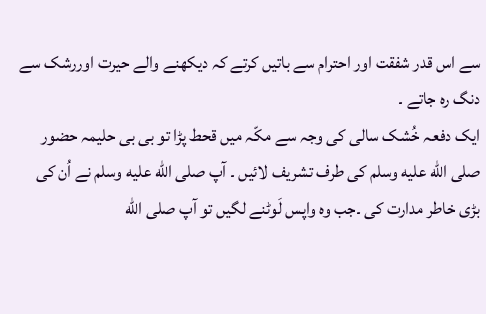سے اس قدر شفقت اور احترام سے باتیں کرتے کہ دیکھنے والے حیرت اوررشک سے دنگ رہ جاتے ۔
ایک دفعہ خُشک سالی کی وجہ سے مکّہ میں قحط پڑا تو بی بی حلیمہ حضور صلى الله عليه وسلم کی طرف تشریف لائیں ۔ آپ صلى الله عليه وسلم نے اُن کی بڑی خاطر مدارت کی ۔جب وہ واپس لَوٹنے لگیں تو آپ صلى الله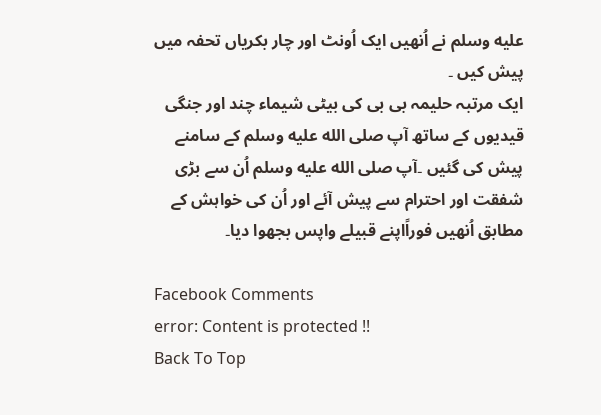عليه وسلم نے اُنھیں ایک اُونٹ اور چار بکریاں تحفہ میں پیش کیں ۔
ایک مرتبہ حلیمہ بی بی کی بیٹی شیماء چند اور جنگی قیدیوں کے ساتھ آپ صلى الله عليه وسلم کے سامنے پیش کی گئیں ۔آپ صلى الله عليه وسلم اُن سے بڑی شفقت اور احترام سے پیش آئے اور اُن کی خواہش کے مطابق اُنھیں فوراًاپنے قبیلے واپس بجھوا دیا۔

Facebook Comments
error: Content is protected !!
Back To Top